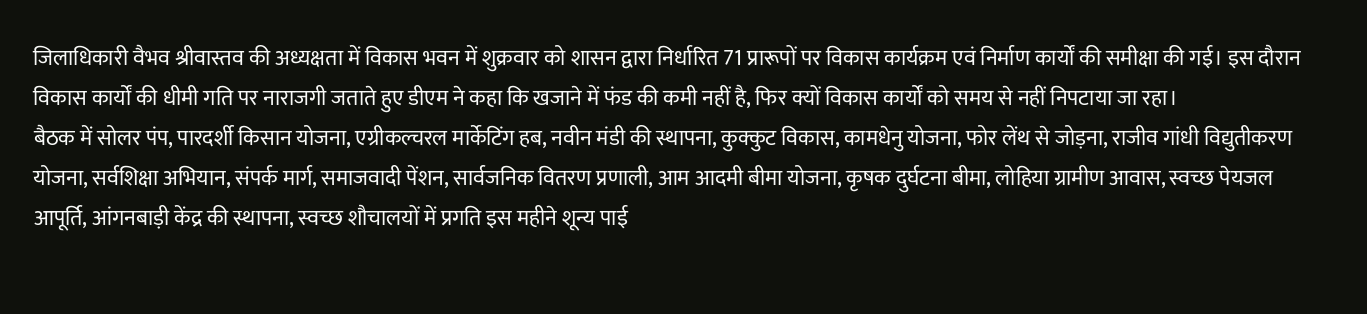जिलाधिकारी वैभव श्रीवास्तव की अध्यक्षता में विकास भवन में शुक्रवार को शासन द्वारा निर्धारित 71 प्रारूपों पर विकास कार्यक्रम एवं निर्माण कार्यों की समीक्षा की गई। इस दौरान विकास कार्यों की धीमी गति पर नाराजगी जताते हुए डीएम ने कहा कि खजाने में फंड की कमी नहीं है, फिर क्यों विकास कार्यों को समय से नहीं निपटाया जा रहा।
बैठक में सोलर पंप, पारदर्शी किसान योजना, एग्रीकल्चरल मार्केटिंग हब, नवीन मंडी की स्थापना, कुक्कुट विकास, कामधेनु योजना, फोर लेंथ से जोड़ना, राजीव गांधी विद्युतीकरण योजना, सर्वशिक्षा अभियान, संपर्क मार्ग, समाजवादी पेंशन, सार्वजनिक वितरण प्रणाली, आम आदमी बीमा योजना, कृषक दुर्घटना बीमा, लोहिया ग्रामीण आवास, स्वच्छ पेयजल आपूर्ति, आंगनबाड़ी केंद्र की स्थापना, स्वच्छ शौचालयों में प्रगति इस महीने शून्य पाई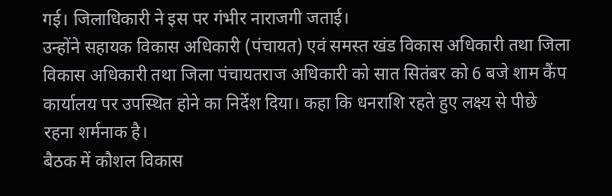गई। जिलाधिकारी ने इस पर गंभीर नाराजगी जताई।
उन्होंने सहायक विकास अधिकारी (पंचायत) एवं समस्त खंड विकास अधिकारी तथा जिला विकास अधिकारी तथा जिला पंचायतराज अधिकारी को सात सितंबर को 6 बजे शाम कैंप कार्यालय पर उपस्थित होने का निर्देश दिया। कहा कि धनराशि रहते हुए लक्ष्य से पीछे रहना शर्मनाक है।
बैठक में कौशल विकास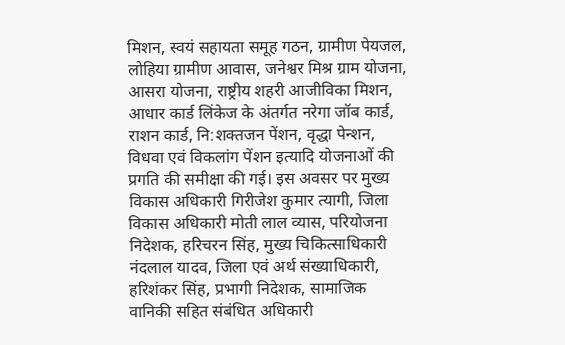मिशन, स्वयं सहायता समूह गठन, ग्रामीण पेयजल, लोहिया ग्रामीण आवास, जनेश्वर मिश्र ग्राम योजना, आसरा योजना, राष्ट्रीय शहरी आजीविका मिशन, आधार कार्ड लिंकेज के अंतर्गत नरेगा जॉब कार्ड, राशन कार्ड, नि:शक्तजन पेंशन, वृद्धा पेन्शन, विधवा एवं विकलांग पेंशन इत्यादि योजनाओं की प्रगति की समीक्षा की गई। इस अवसर पर मुख्य विकास अधिकारी गिरीजेश कुमार त्यागी, जिला विकास अधिकारी मोती लाल व्यास, परियोजना निदेशक, हरिचरन सिंह, मुख्य चिकित्साधिकारी नंदलाल यादव, जिला एवं अर्थ संख्याधिकारी, हरिशंकर सिंह, प्रभागी निदेशक, सामाजिक वानिकी सहित संबंधित अधिकारी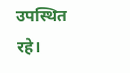उपस्थित रहे।